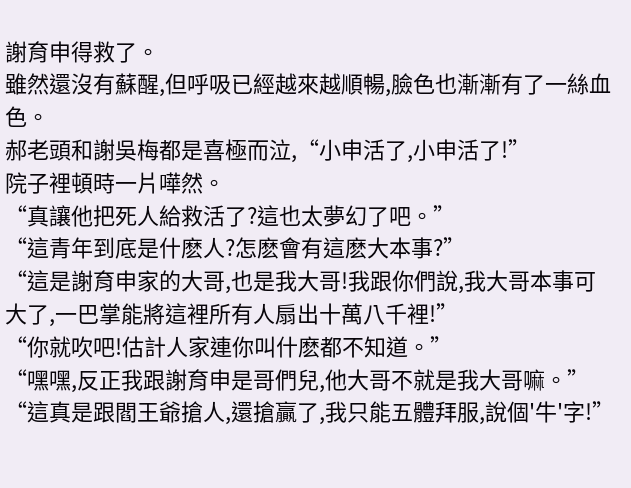謝育申得救了。
雖然還沒有蘇醒,但呼吸已經越來越順暢,臉色也漸漸有了一絲血色。
郝老頭和謝吳梅都是喜極而泣,“小申活了,小申活了!”
院子裡頓時一片嘩然。
“真讓他把死人給救活了?這也太夢幻了吧。”
“這青年到底是什麽人?怎麽會有這麽大本事?”
“這是謝育申家的大哥,也是我大哥!我跟你們說,我大哥本事可大了,一巴掌能將這裡所有人扇出十萬八千裡!”
“你就吹吧!估計人家連你叫什麽都不知道。”
“嘿嘿,反正我跟謝育申是哥們兒,他大哥不就是我大哥嘛。”
“這真是跟閻王爺搶人,還搶贏了,我只能五體拜服,說個'牛'字!”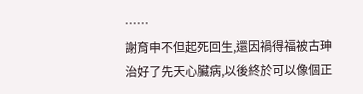……
謝育申不但起死回生,還因禍得福被古珅治好了先天心臟病,以後終於可以像個正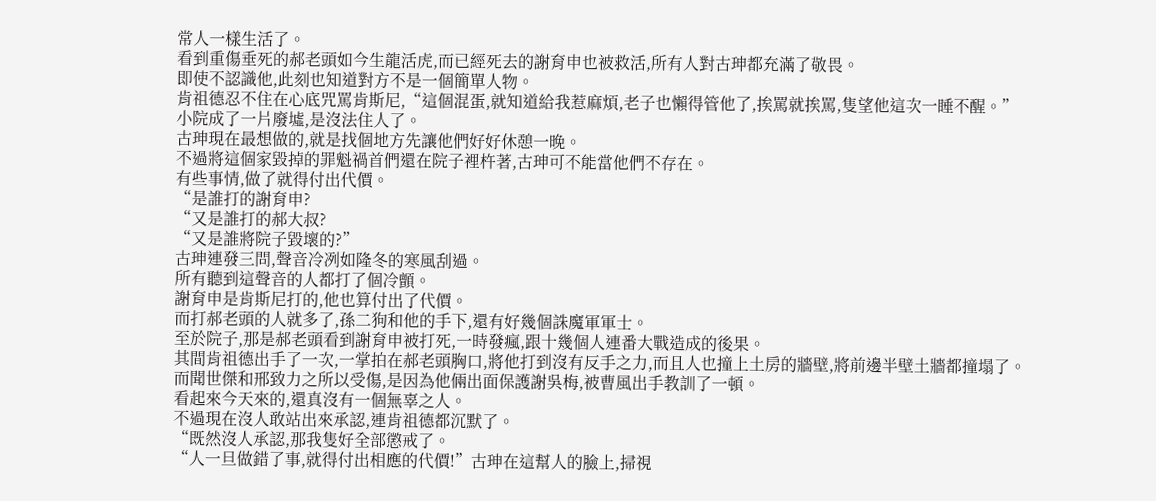常人一樣生活了。
看到重傷垂死的郝老頭如今生龍活虎,而已經死去的謝育申也被救活,所有人對古珅都充滿了敬畏。
即使不認識他,此刻也知道對方不是一個簡單人物。
肯祖德忍不住在心底咒罵肯斯尼,“這個混蛋,就知道給我惹麻煩,老子也懶得管他了,挨罵就挨罵,隻望他這次一睡不醒。”
小院成了一片廢墟,是沒法住人了。
古珅現在最想做的,就是找個地方先讓他們好好休憩一晚。
不過將這個家毀掉的罪魁禍首們還在院子裡杵著,古珅可不能當他們不存在。
有些事情,做了就得付出代價。
“是誰打的謝育申?
“又是誰打的郝大叔?
“又是誰將院子毀壞的?”
古珅連發三問,聲音冷冽如隆冬的寒風刮過。
所有聽到這聲音的人都打了個冷顫。
謝育申是肯斯尼打的,他也算付出了代價。
而打郝老頭的人就多了,孫二狗和他的手下,還有好幾個誅魔軍軍士。
至於院子,那是郝老頭看到謝育申被打死,一時發瘋,跟十幾個人連番大戰造成的後果。
其間肯祖德出手了一次,一掌拍在郝老頭胸口,將他打到沒有反手之力,而且人也撞上土房的牆壁,將前邊半壁土牆都撞塌了。
而聞世傑和邢致力之所以受傷,是因為他倆出面保護謝吳梅,被曹風出手教訓了一頓。
看起來今天來的,還真沒有一個無辜之人。
不過現在沒人敢站出來承認,連肯祖德都沉默了。
“既然沒人承認,那我隻好全部懲戒了。
“人一旦做錯了事,就得付出相應的代價!”古珅在這幫人的臉上,掃視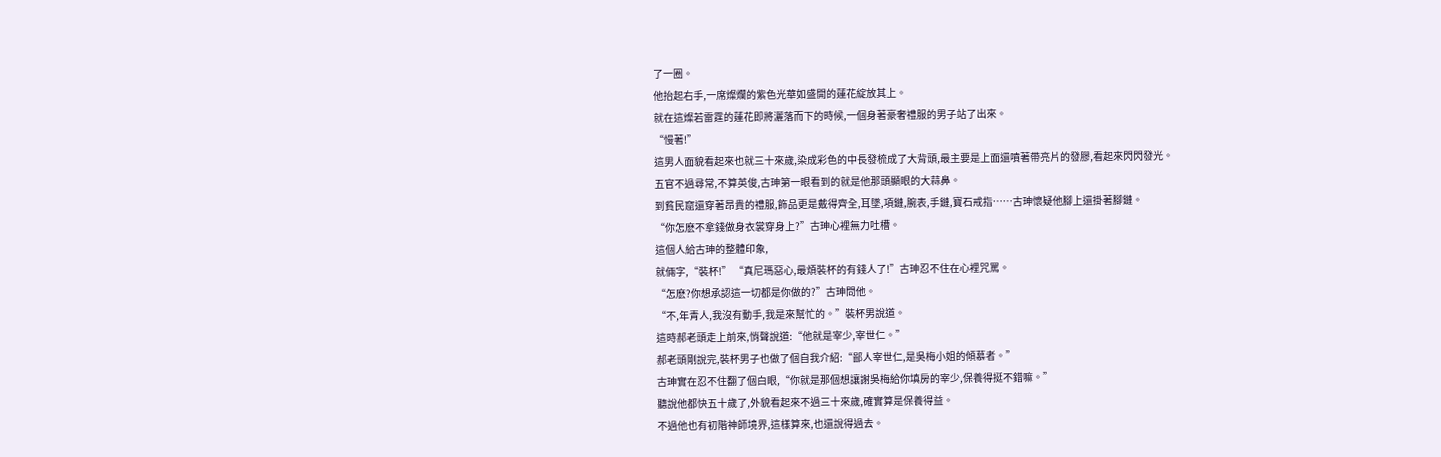了一圈。
他抬起右手,一席燦爛的紫色光華如盛開的蓮花綻放其上。
就在這燦若雷霆的蓮花即將灑落而下的時候,一個身著豪奢禮服的男子站了出來。
“慢著!”
這男人面貌看起來也就三十來歲,染成彩色的中長發梳成了大背頭,最主要是上面還噴著帶亮片的發膠,看起來閃閃發光。
五官不過尋常,不算英俊,古珅第一眼看到的就是他那頭顯眼的大蒜鼻。
到貧民窟還穿著昂貴的禮服,飾品更是戴得齊全,耳墜,項鏈,腕表,手鏈,寶石戒指……古珅懷疑他腳上還掛著腳鏈。
“你怎麽不拿錢做身衣裳穿身上?”古珅心裡無力吐槽。
這個人給古珅的整體印象,
就倆字,“裝杯!” “真尼瑪惡心,最煩裝杯的有錢人了!”古珅忍不住在心裡咒罵。
“怎麽?你想承認這一切都是你做的?”古珅問他。
“不,年青人,我沒有動手,我是來幫忙的。”裝杯男說道。
這時郝老頭走上前來,悄聲說道:“他就是宰少,宰世仁。”
郝老頭剛說完,裝杯男子也做了個自我介紹:“鄙人宰世仁,是吳梅小姐的傾慕者。”
古珅實在忍不住翻了個白眼,“你就是那個想讓謝吳梅給你填房的宰少,保養得挺不錯嘛。”
聽說他都快五十歲了,外貌看起來不過三十來歲,確實算是保養得益。
不過他也有初階神師境界,這樣算來,也還說得過去。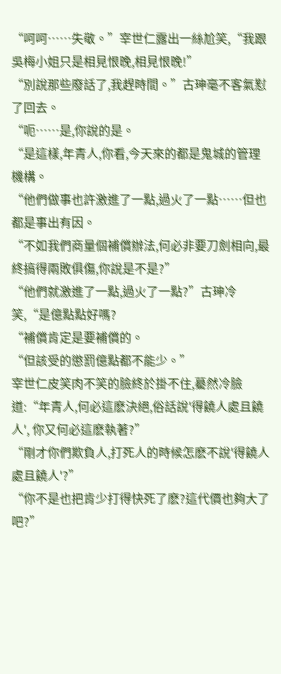“呵呵……失敬。”宰世仁露出一絲尬笑,“我跟吳梅小姐只是相見恨晚,相見恨晚!”
“別說那些廢話了,我趕時間。”古珅毫不客氣懟了回去。
“呃……是,你說的是。
“是這樣,年青人,你看,今天來的都是鬼城的管理機構。
“他們做事也許激進了一點,過火了一點……但也都是事出有因。
“不如我們商量個補償辦法,何必非要刀劍相向,最終搞得兩敗俱傷,你說是不是?”
“他們就激進了一點,過火了一點?”古珅冷笑,“是億點點好嗎?
“補償肯定是要補償的。
“但該受的懲罰億點都不能少。”
宰世仁皮笑肉不笑的臉終於掛不住,驀然冷臉道:“年青人,何必這麽決絕,俗話說'得饒人處且饒人', 你又何必這麽執著?”
“剛才你們欺負人,打死人的時候怎麽不說'得饒人處且饒人'?”
“你不是也把肯少打得快死了麽?這代價也夠大了吧?”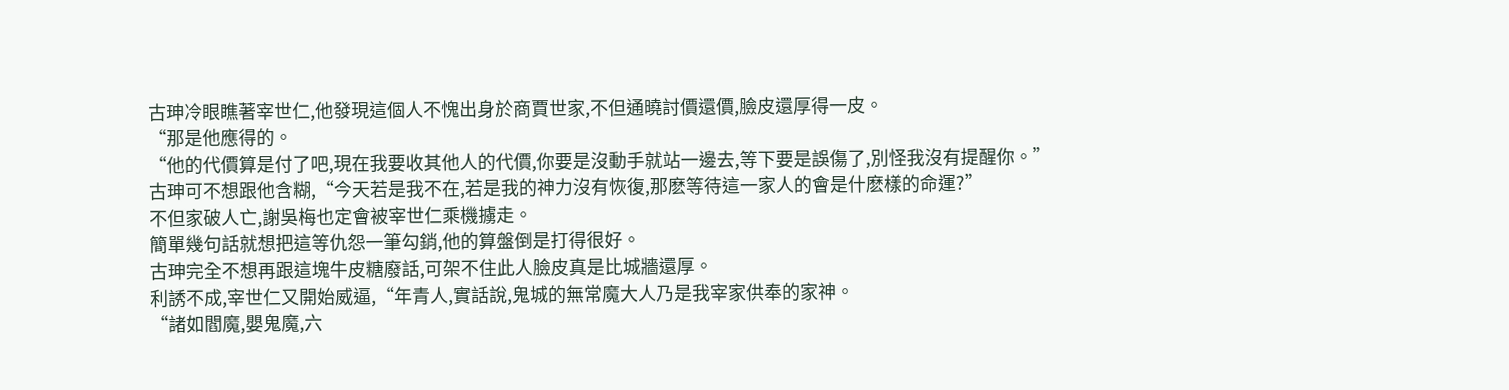古珅冷眼瞧著宰世仁,他發現這個人不愧出身於商賈世家,不但通曉討價還價,臉皮還厚得一皮。
“那是他應得的。
“他的代價算是付了吧,現在我要收其他人的代價,你要是沒動手就站一邊去,等下要是誤傷了,別怪我沒有提醒你。”
古珅可不想跟他含糊,“今天若是我不在,若是我的神力沒有恢復,那麽等待這一家人的會是什麽樣的命運?”
不但家破人亡,謝吳梅也定會被宰世仁乘機擄走。
簡單幾句話就想把這等仇怨一筆勾銷,他的算盤倒是打得很好。
古珅完全不想再跟這塊牛皮糖廢話,可架不住此人臉皮真是比城牆還厚。
利誘不成,宰世仁又開始威逼,“年青人,實話說,鬼城的無常魔大人乃是我宰家供奉的家神。
“諸如閻魔,嬰鬼魔,六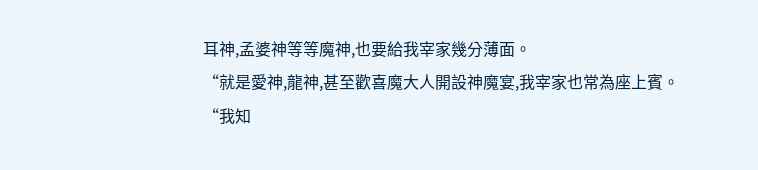耳神,孟婆神等等魔神,也要給我宰家幾分薄面。
“就是愛神,龍神,甚至歡喜魔大人開設神魔宴,我宰家也常為座上賓。
“我知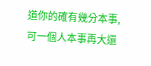道你的確有幾分本事,可一個人本事再大還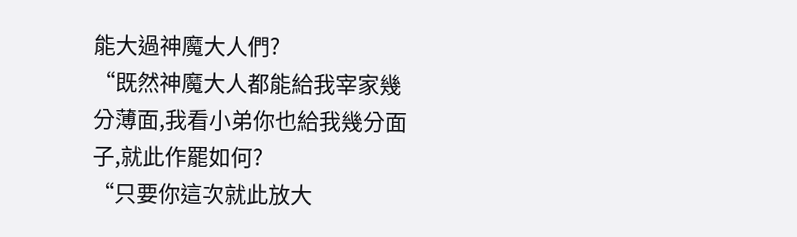能大過神魔大人們?
“既然神魔大人都能給我宰家幾分薄面,我看小弟你也給我幾分面子,就此作罷如何?
“只要你這次就此放大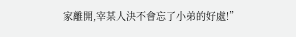家離開,宰某人決不會忘了小弟的好處!”